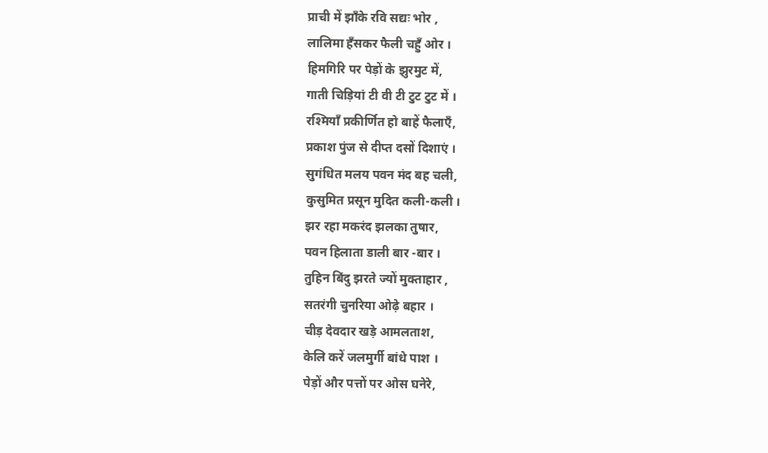प्राची में झाँके रवि सद्यः भोर ,
लालिमा हँसकर फैली चहुँ ओर ।
हिमगिरि पर पेड़ों के झुरमुट में,
गाती चिड़ियां टी वी टी टुट टुट में ।
रश्मियाँ प्रकीर्णित हो बाहें फैलाएँ,
प्रकाश पुंज से दीप्त दसों दिशाएं ।
सुगंधित मलय पवन मंद बह चली,
कुसुमित प्रसून मुदित कली-कली ।
झर रहा मकरंद झलका तुषार,
पवन हिलाता डाली बार -बार ।
तुहिन बिंदु झरते ज्यों मुक्ताहार ,
सतरंगी चुनरिया ओढ़े बहार ।
चीड़ देवदार खड़े आमलताश,
केलि करें जलमुर्गी बांधे पाश ।
पेड़ों और पत्तों पर ओस घनेरे,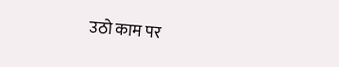उठो काम पर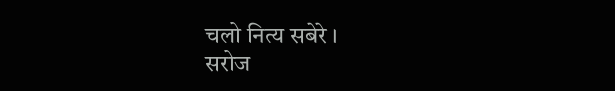चलो नित्य सबेरे ।
सरोज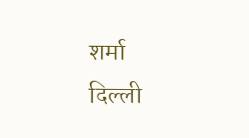शर्मा
दिल्ली